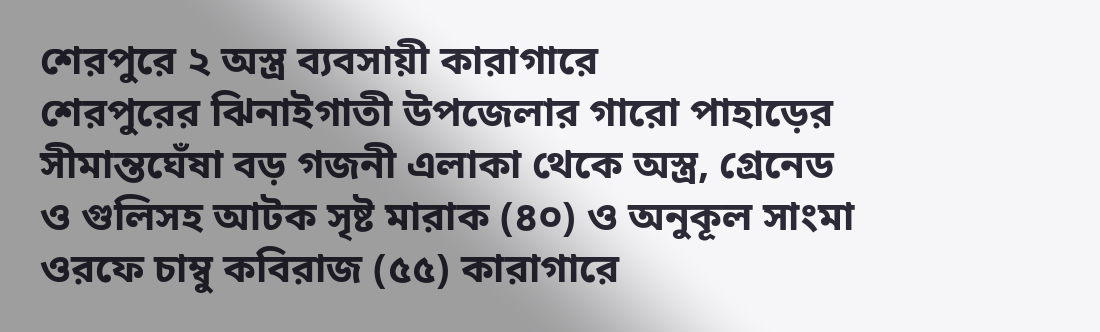শেরপুরে ২ অস্ত্র ব্যবসায়ী কারাগারে
শেরপুরের ঝিনাইগাতী উপজেলার গারো পাহাড়ের সীমান্তঘেঁষা বড় গজনী এলাকা থেকে অস্ত্র, গ্রেনেড ও গুলিসহ আটক সৃষ্ট মারাক (৪০) ও অনুকূল সাংমা ওরফে চাম্বু কবিরাজ (৫৫) কারাগারে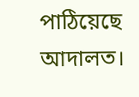পাঠিয়েছে আদালত।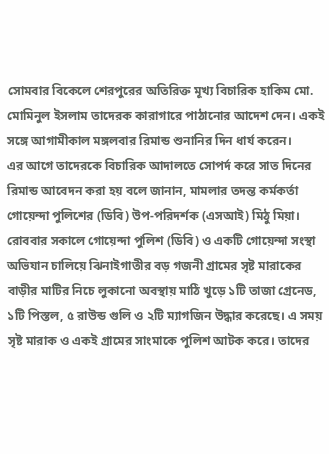সোমবার বিকেলে শেরপুরের অতিরিক্ত মূখ্য বিচারিক হাকিম মো. মোমিনুল ইসলাম তাদেরক কারাগারে পাঠানোর আদেশ দেন। একই সঙ্গে আগামীকাল মঙ্গলবার রিমান্ড শুনানির দিন ধার্য করেন।
এর আগে তাদেরকে বিচারিক আদালতে সোপর্দ করে সাত দিনের রিমান্ড আবেদন করা হয় বলে জানান, মামলার তদন্ত কর্মকর্তা গোয়েন্দা পুলিশের (ডিবি) উপ-পরিদর্শক (এসআই) মিঠু মিয়া।
রোববার সকালে গোয়েন্দা পুলিশ (ডিবি) ও একটি গোয়েন্দা সংস্থা অভিযান চালিয়ে ঝিনাইগাতীর বড় গজনী গ্রামের সৃষ্ট মারাকের বাড়ীর মাটির নিচে লুকানো অবস্থায় মাঠি খুড়ে ১টি তাজা গ্রেনেড, ১টি পিস্তল, ৫ রাউন্ড গুলি ও ২টি ম্যাগজিন উদ্ধার করেছে। এ সময় সৃষ্ট মারাক ও একই গ্রামের সাংমাকে পুলিশ আটক করে। তাদের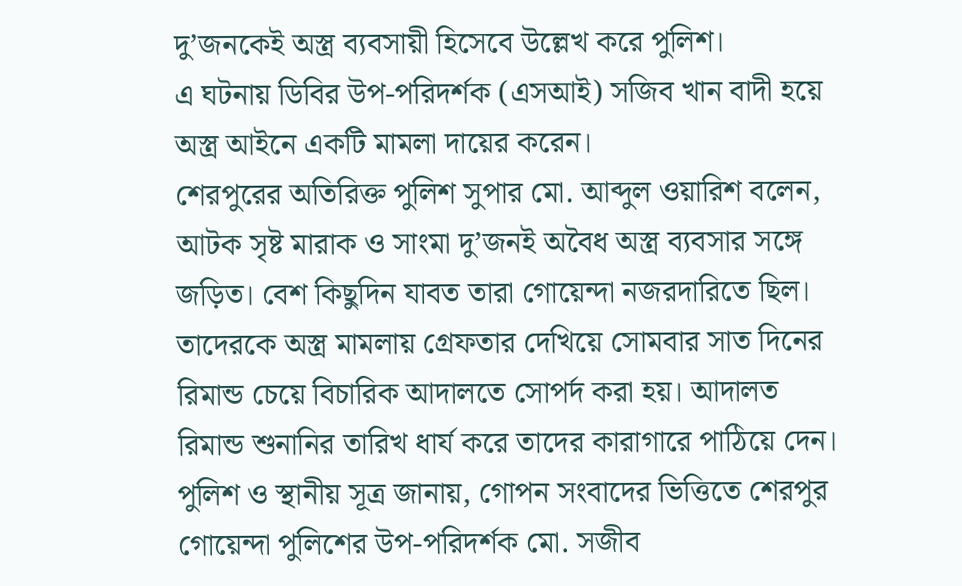দু’জনকেই অস্ত্র ব্যবসায়ী হিসেবে উল্লেখ করে পুলিশ।
এ ঘটনায় ডিবির উপ-পরিদর্শক (এসআই) সজিব খান বাদী হয়ে অস্ত্র আইনে একটি মামলা দায়ের করেন।
শেরপুরের অতিরিক্ত পুলিশ সুপার মো. আব্দুল ওয়ারিশ বলেন, আটক সৃষ্ট মারাক ও সাংমা দু’জনই অবৈধ অস্ত্র ব্যবসার সঙ্গে জড়িত। বেশ কিছুদিন যাবত তারা গোয়েন্দা নজরদারিতে ছিল।
তাদেরকে অস্ত্র মামলায় গ্রেফতার দেখিয়ে সোমবার সাত দিনের রিমান্ড চেয়ে বিচারিক আদালতে সোপর্দ করা হয়। আদালত রিমান্ড শুনানির তারিখ ধার্য করে তাদের কারাগারে পাঠিয়ে দেন।
পুলিশ ও স্থানীয় সূত্র জানায়, গোপন সংবাদের ভিত্তিতে শেরপুর গোয়েন্দা পুলিশের উপ-পরিদর্শক মো. সজীব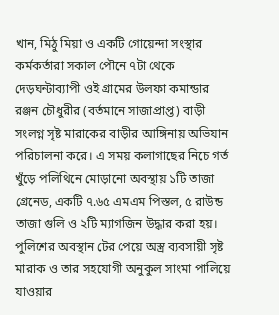খান, মিঠু মিয়া ও একটি গোয়েন্দা সংস্থার কর্মকর্তারা সকাল পৌনে ৭টা থেকে দেড়ঘন্টাব্যাপী ওই গ্রামের উলফা কমান্ডার রঞ্জন চৌধুরীর (বর্তমানে সাজাপ্রাপ্ত) বাড়ী সংলগ্ন সৃষ্ট মারাকের বাড়ীর আঙ্গিনায় অভিযান পরিচালনা করে। এ সময় কলাগাছের নিচে গর্ত খুঁড়ে পলিথিনে মোড়ানো অবস্থায় ১টি তাজা গ্রেনেড, একটি ৭.৬৫ এমএম পিস্তল, ৫ রাউন্ড তাজা গুলি ও ২টি ম্যাগজিন উদ্ধার করা হয়।
পুলিশের অবস্থান টের পেয়ে অস্ত্র ব্যবসায়ী সৃষ্ট মারাক ও তার সহযোগী অনুকুল সাংমা পালিয়ে যাওয়ার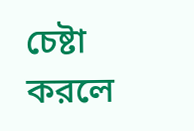চেষ্টা করলে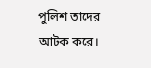পুলিশ তাদের আটক করে।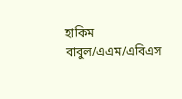হাকিম বাবুল/এএম/এবিএস